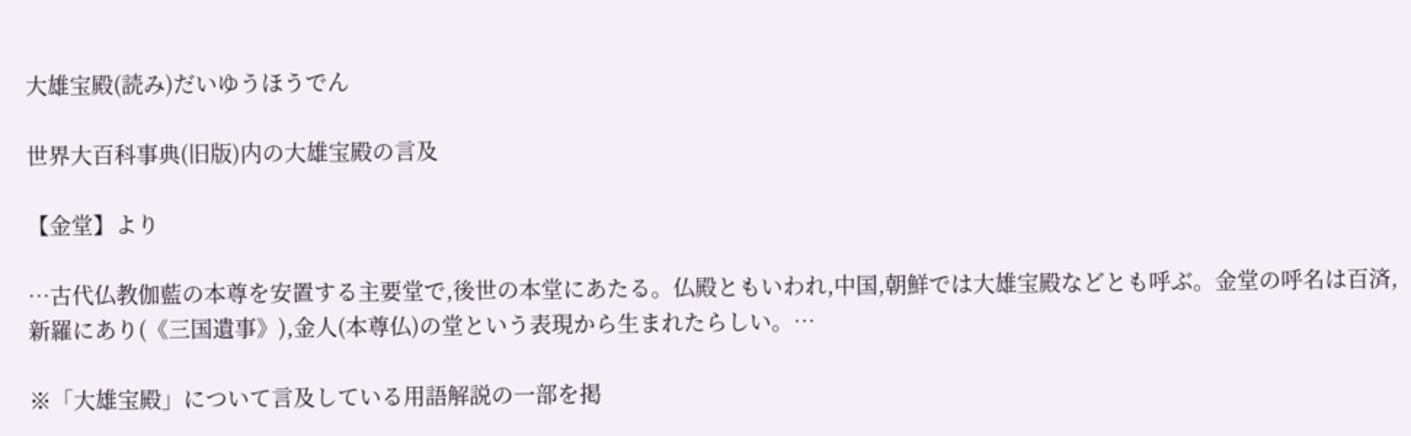大雄宝殿(読み)だいゆうほうでん

世界大百科事典(旧版)内の大雄宝殿の言及

【金堂】より

…古代仏教伽藍の本尊を安置する主要堂で,後世の本堂にあたる。仏殿ともいわれ,中国,朝鮮では大雄宝殿などとも呼ぶ。金堂の呼名は百済,新羅にあり(《三国遺事》),金人(本尊仏)の堂という表現から生まれたらしい。…

※「大雄宝殿」について言及している用語解説の一部を掲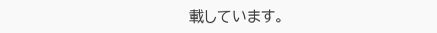載しています。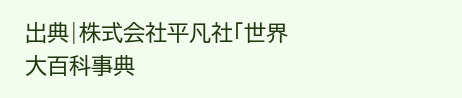出典|株式会社平凡社「世界大百科事典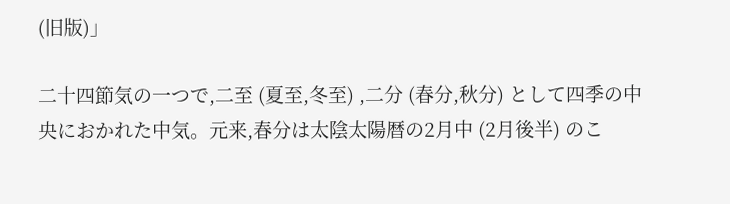(旧版)」

二十四節気の一つで,二至 (夏至,冬至) ,二分 (春分,秋分) として四季の中央におかれた中気。元来,春分は太陰太陽暦の2月中 (2月後半) のこ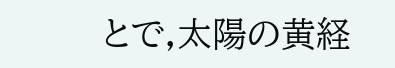とで,太陽の黄経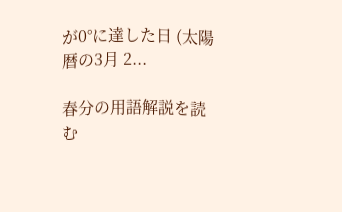が0°に達した日 (太陽暦の3月 2...

春分の用語解説を読む